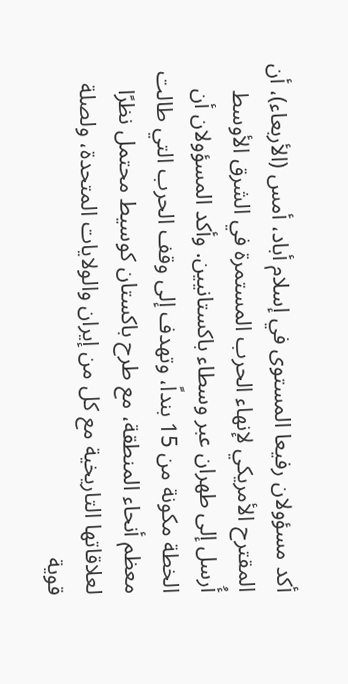أكد مسؤولان رفيعا المستوى في إسلام أباد، أمس (الأربعاء)، أن المقترح الأمريكي لإنهاء الحرب المستمرة في الشرق الأوسط أُرسل إلى طهران عبر وسطاء باكستانيين. وأكد المسؤولان أن الخطة مكونة من 15 بنداً، وتهدف إلى وقف الحرب التي طالت معظم أنحاء المنطقة، مع طرح باكستان كوسيط محتمل نظرًا لعلاقاتها التاريخية مع كل من إيران والولايات المتحدة، ولصلة قوية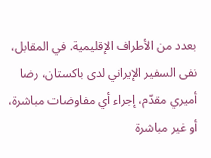بعدد من الأطراف الإقليمية. في المقابل، نفى السفير الإيراني لدى باكستان، رضا أميري مقدّم، إجراء أي مفاوضات مباشرة، أو غير مباشرة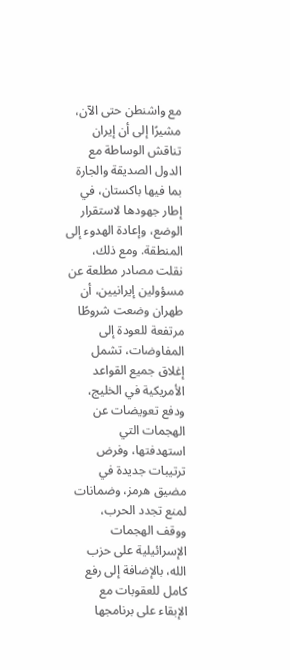مع واشنطن حتى الآن، مشيرًا إلى أن إيران تناقش الوساطة مع الدول الصديقة والجارة بما فيها باكستان، في إطار جهودها لاستقرار الوضع، وإعادة الهدوء إلى المنطقة. ومع ذلك، نقلت مصادر مطلعة عن مسؤولين إيرانيين، أن طهران وضعت شروطًا مرتفعة للعودة إلى المفاوضات، تشمل إغلاق جميع القواعد الأمريكية في الخليج، ودفع تعويضات عن الهجمات التي استهدفتها، وفرض ترتيبات جديدة في مضيق هرمز، وضمانات لمنع تجدد الحرب، ووقف الهجمات الإسرائيلية على حزب الله، بالإضافة إلى رفع كامل للعقوبات مع الإبقاء على برنامجها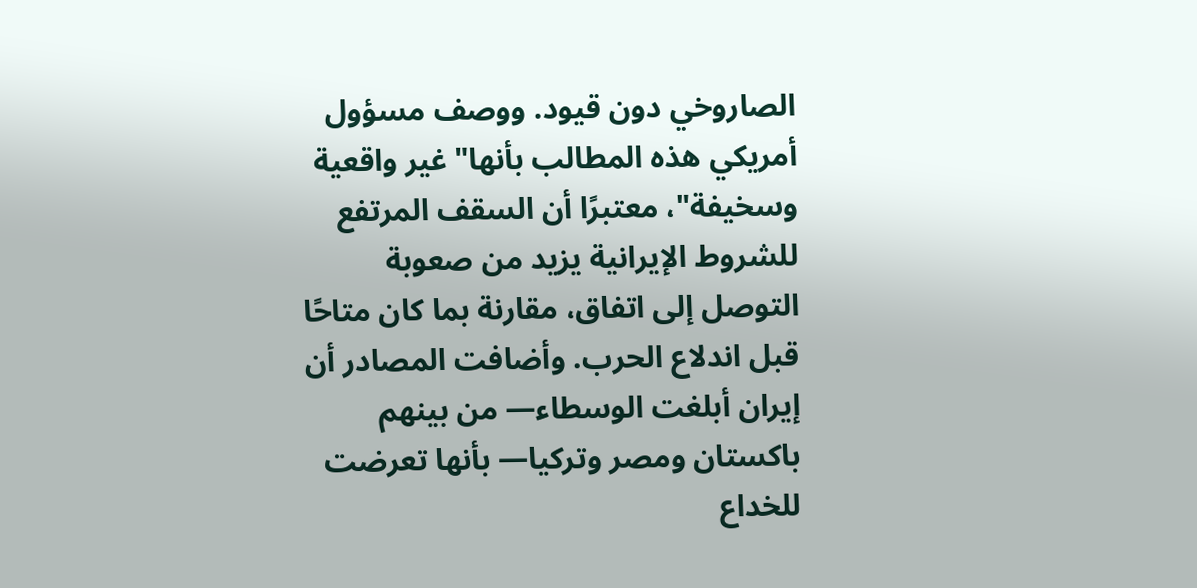الصاروخي دون قيود. ووصف مسؤول أمريكي هذه المطالب بأنها"غير واقعية وسخيفة"، معتبرًا أن السقف المرتفع للشروط الإيرانية يزيد من صعوبة التوصل إلى اتفاق، مقارنة بما كان متاحًا قبل اندلاع الحرب. وأضافت المصادر أن إيران أبلغت الوسطاء— من بينهم باكستان ومصر وتركيا— بأنها تعرضت للخداع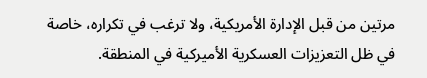مرتين من قبل الإدارة الأمريكية، ولا ترغب في تكراره، خاصة في ظل التعزيزات العسكرية الأميركية في المنطقة.